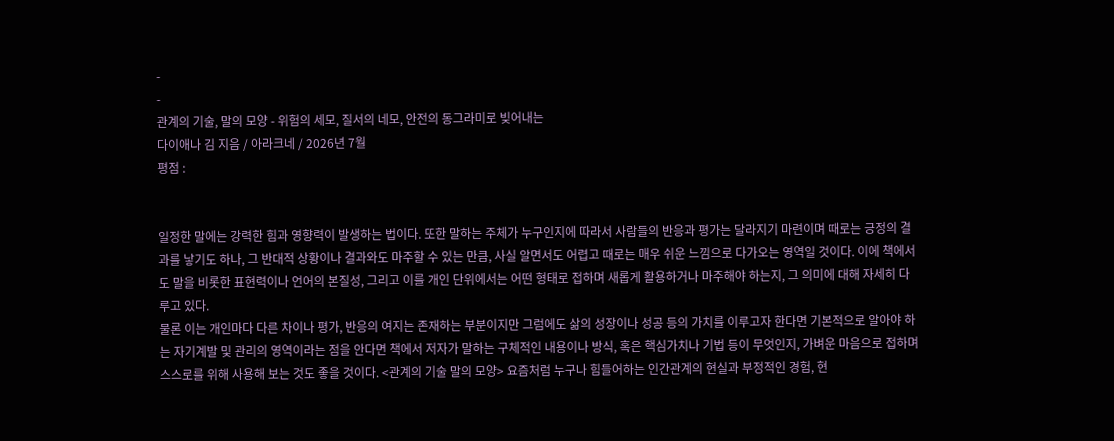-
-
관계의 기술, 말의 모양 - 위험의 세모, 질서의 네모, 안전의 동그라미로 빚어내는
다이애나 김 지음 / 아라크네 / 2026년 7월
평점 :


일정한 말에는 강력한 힘과 영향력이 발생하는 법이다. 또한 말하는 주체가 누구인지에 따라서 사람들의 반응과 평가는 달라지기 마련이며 때로는 긍정의 결과를 낳기도 하나, 그 반대적 상황이나 결과와도 마주할 수 있는 만큼, 사실 알면서도 어렵고 때로는 매우 쉬운 느낌으로 다가오는 영역일 것이다. 이에 책에서도 말을 비롯한 표현력이나 언어의 본질성, 그리고 이를 개인 단위에서는 어떤 형태로 접하며 새롭게 활용하거나 마주해야 하는지, 그 의미에 대해 자세히 다루고 있다.
물론 이는 개인마다 다른 차이나 평가, 반응의 여지는 존재하는 부분이지만 그럼에도 삶의 성장이나 성공 등의 가치를 이루고자 한다면 기본적으로 알아야 하는 자기계발 및 관리의 영역이라는 점을 안다면 책에서 저자가 말하는 구체적인 내용이나 방식, 혹은 핵심가치나 기법 등이 무엇인지, 가벼운 마음으로 접하며 스스로를 위해 사용해 보는 것도 좋을 것이다. <관계의 기술 말의 모양> 요즘처럼 누구나 힘들어하는 인간관계의 현실과 부정적인 경험, 현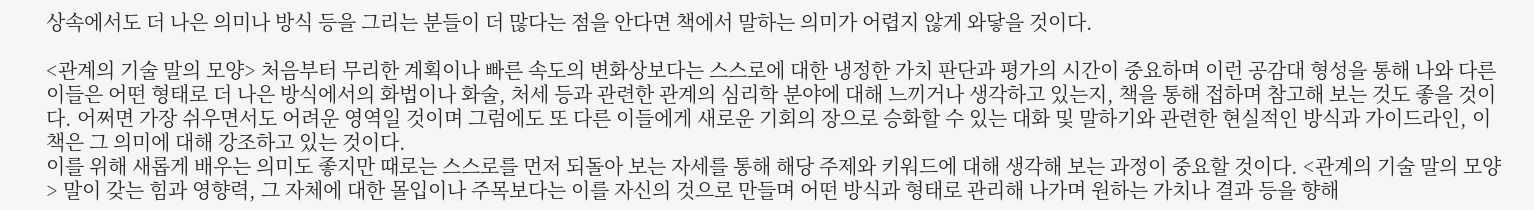상속에서도 더 나은 의미나 방식 등을 그리는 분들이 더 많다는 점을 안다면 책에서 말하는 의미가 어렵지 않게 와닿을 것이다.

<관계의 기술 말의 모양> 처음부터 무리한 계획이나 빠른 속도의 변화상보다는 스스로에 대한 냉정한 가치 판단과 평가의 시간이 중요하며 이런 공감대 형성을 통해 나와 다른 이들은 어떤 형태로 더 나은 방식에서의 화법이나 화술, 처세 등과 관련한 관계의 심리학 분야에 대해 느끼거나 생각하고 있는지, 책을 통해 접하며 참고해 보는 것도 좋을 것이다. 어쩌면 가장 쉬우면서도 어려운 영역일 것이며 그럼에도 또 다른 이들에게 새로운 기회의 장으로 승화할 수 있는 대화 및 말하기와 관련한 현실적인 방식과 가이드라인, 이 책은 그 의미에 대해 강조하고 있는 것이다.
이를 위해 새롭게 배우는 의미도 좋지만 때로는 스스로를 먼저 되돌아 보는 자세를 통해 해당 주제와 키워드에 대해 생각해 보는 과정이 중요할 것이다. <관계의 기술 말의 모양> 말이 갖는 힘과 영향력, 그 자체에 대한 몰입이나 주목보다는 이를 자신의 것으로 만들며 어떤 방식과 형태로 관리해 나가며 원하는 가치나 결과 등을 향해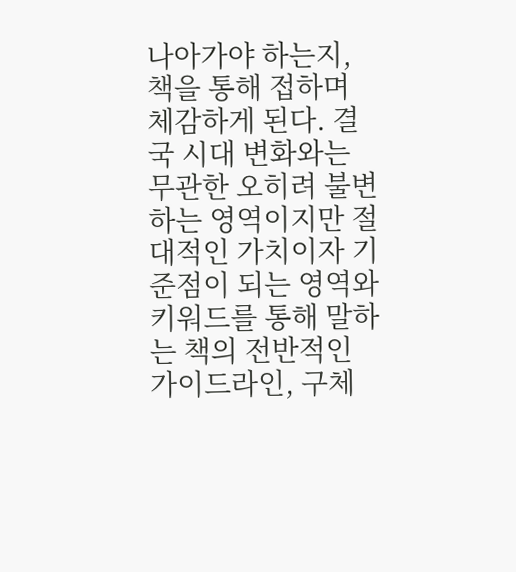나아가야 하는지, 책을 통해 접하며 체감하게 된다. 결국 시대 변화와는 무관한 오히려 불변하는 영역이지만 절대적인 가치이자 기준점이 되는 영역와 키워드를 통해 말하는 책의 전반적인 가이드라인, 구체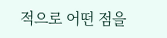적으로 어떤 점을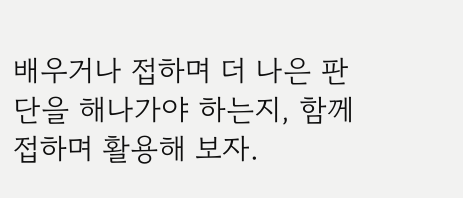배우거나 접하며 더 나은 판단을 해나가야 하는지, 함께 접하며 활용해 보자.